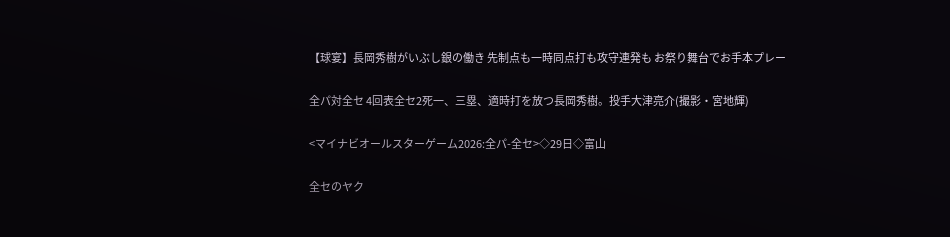【球宴】長岡秀樹がいぶし銀の働き 先制点も一時同点打も攻守連発も お祭り舞台でお手本プレー

全パ対全セ 4回表全セ2死一、三塁、適時打を放つ長岡秀樹。投手大津亮介(撮影・宮地輝)

<マイナビオールスターゲーム2026:全パ-全セ>◇29日◇富山

全セのヤク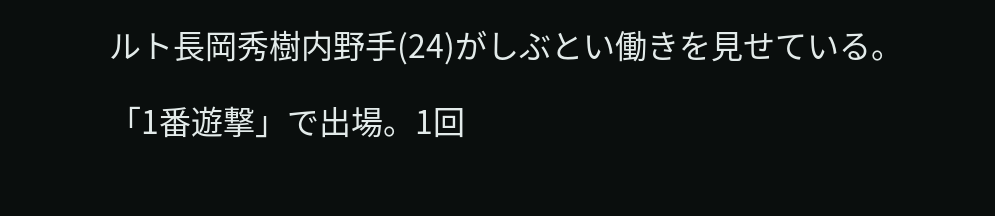ルト長岡秀樹内野手(24)がしぶとい働きを見せている。

「1番遊撃」で出場。1回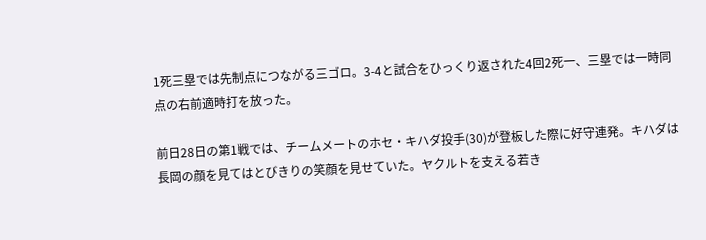1死三塁では先制点につながる三ゴロ。3-4と試合をひっくり返された4回2死一、三塁では一時同点の右前適時打を放った。

前日28日の第1戦では、チームメートのホセ・キハダ投手(30)が登板した際に好守連発。キハダは長岡の顔を見てはとびきりの笑顔を見せていた。ヤクルトを支える若き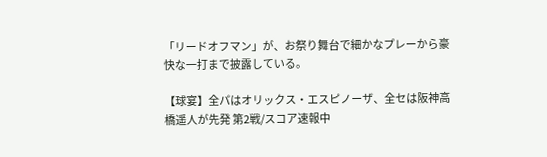「リードオフマン」が、お祭り舞台で細かなプレーから豪快な一打まで披露している。

【球宴】全パはオリックス・エスピノーザ、全セは阪神高橋遥人が先発 第2戦/スコア速報中